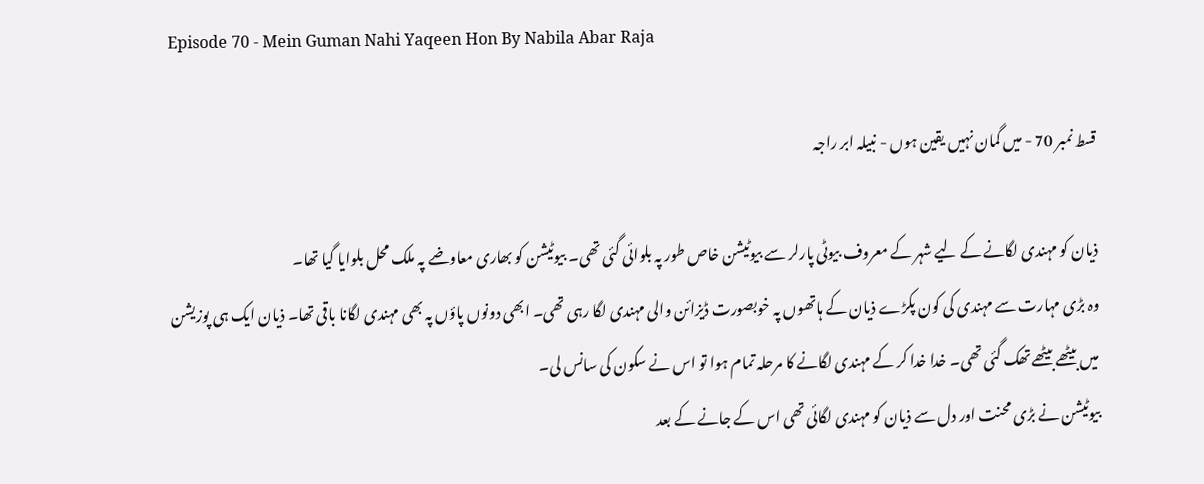Episode 70 - Mein Guman Nahi Yaqeen Hon By Nabila Abar Raja

قسط نمبر 70 - میں گمان نہیں یقین ہوں - نبیلہ ابر راجہ

ذیان کو مہندی لگانے کے لیے شہر کے معروف بیوٹی پارلر سے بیوٹیشن خاص طور پہ بلوائی گئی تھی۔ بیوٹیشن کو بھاری معاوضے پہ ملک محل بلوایا گیا تھا۔
وہ بڑی مہارت سے مہندی کی کون پکڑے ذیان کے ہاتھوں پہ خوبصورت ڈیزائن والی مہندی لگا رہی تھی۔ ابھی دونوں پاؤں پہ بھی مہندی لگانا باقی تھا۔ ذیان ایک ہی پوزیشن میں بیٹھے بیٹھے تھک گئی تھی۔ خدا خدا کر کے مہندی لگانے کا مرحلہ تمام ہوا تو اس نے سکون کی سانس لی۔
بیوٹیشن نے بڑی محنت اور دل سے ذیان کو مہندی لگائی تھی اس کے جانے کے بعد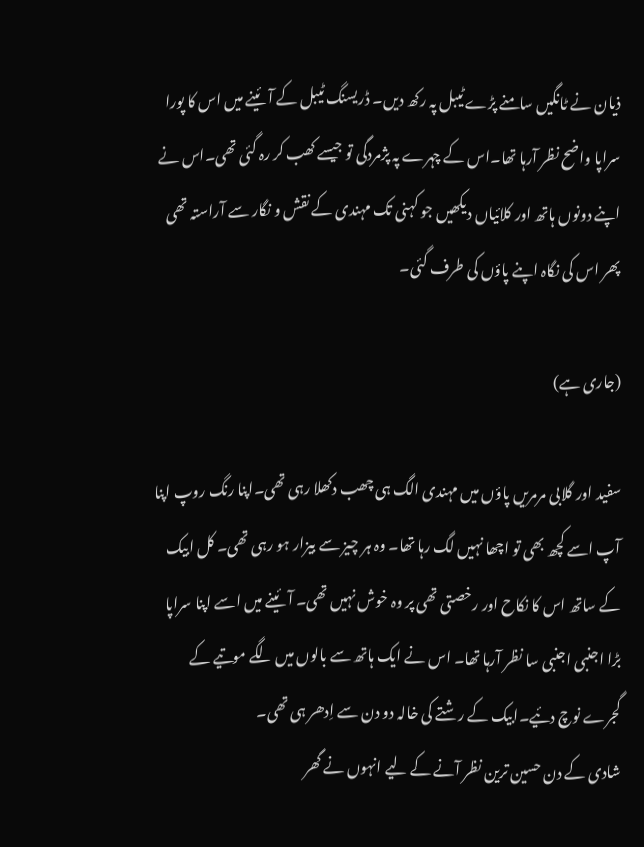ذیان نے ٹانگیں سامنے پڑے ٹیبل پہ رکھ دیں۔ ڈریسنگ ٹیبل کے آئینے میں اس کا پورا سراپا واضح نظر آرہا تھا۔اس کے چہرے پہ پژمردگی تو جیسے کھب کر رہ گئی تھی۔اس نے اپنے دونوں ہاتھ اور کلائیاں دیکھیں جو کہنی تک مہندی کے نقش و نگار سے آراستہ تھی پھر اس کی نگاہ اپنے پاؤں کی طرف گئی۔

(جاری ہے)

سفید اور گلابی مرمریں پاؤں میں مہندی الگ ہی چھب دکھلا رہی تھی۔اپنا رنگ روپ اپنا آپ اسے کچھ بھی تو اچھا نہیں لگ رہا تھا۔ وہ ہر چیز سے بیزار ہو رہی تھی۔ کل ابیک کے ساتھ اس کا نکاح اور رخصتی تھی پر وہ خوش نہیں تھی۔ آئینے میں اسے اپنا سراپا بڑا اجنبی اجنبی سا نظر آرہا تھا۔ اس نے ایک ہاتھ سے بالوں میں لگے موتیے کے گجرے نوچ دئیے۔ابیک کے رشتے کی خالہ دو دن سے اِدھر ہی تھی۔
شادی کے دن حسین ترین نظر آنے کے لیے انہوں نے گھر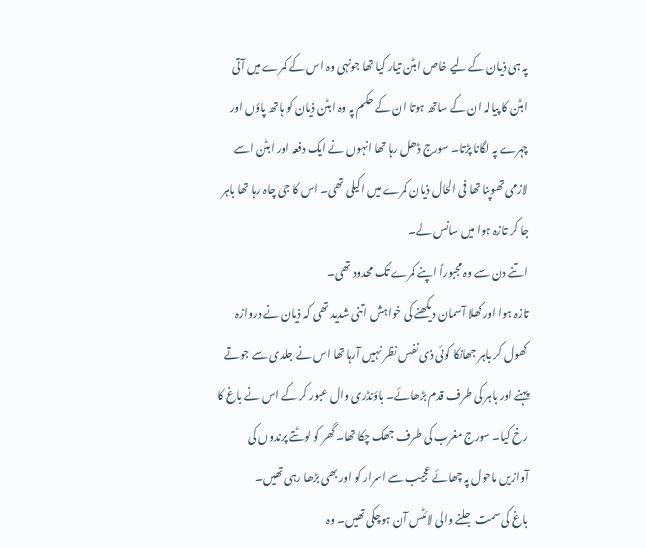پہ ہی ذیان کے لیے خاص ابٹن تیار کیا تھا جونہی وہ اس کے کمرے میں آتی ابٹن کا پیالہ ان کے ساتھ ہوتا ان کے حکم پہ وہ ابٹن ذیان کو ہاتھ پاؤں اور چہرے پہ لگانا پڑتا۔ سورج ڈھل رہا تھا انہوں نے ایک دفعہ اور ابٹن اسے لازمی تھوپنا تھا فی الحال ذیان کمرے میں اکیلی تھی۔ اس کا جی چاہ رہا تھا باہر جا کر تازہ ہوا میں سانس لے۔
اتنے دن سے وہ مجبوراً اپنے کمرے تک محدود تھی۔
تازہ ہوا اور کھلا آسمان دیکھنے کی خواہش اتنی شدید تھی کہ ذیان نے دروازہ کھول کر باہر جھانکا کوئی ذی نفس نظر نہیں آرہا تھا اس نے جلدی سے جوتے پہنے اور باہر کی طرف قدم بڑھائے۔ باؤنڈری وال عبور کر کے اس نے باغ کا رخ کیا۔ سورج مغرب کی طرف جھک چکا تھا۔ گھر کو لوٹتے پرندوں کی آوازیں ماحول پہ چھائے عجیب سے اسرار کو اور بھی بڑھا رہی تھیں۔
باغ کی سمت جلنے والی لائٹس آن ہوچکی تھیں۔ وہ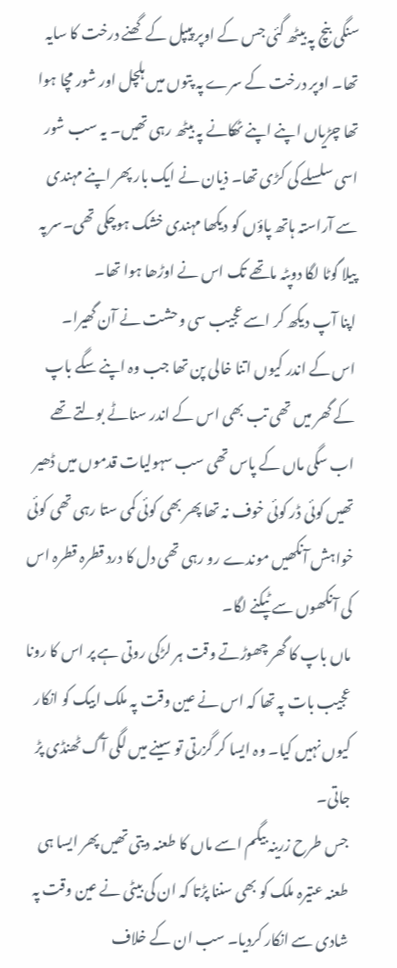سنگی بنچ پہ بیٹھ گئی جس کے اوپر پیپل کے گھنے درخت کا سایہ تھا۔ اوپر درخت کے سرے پہ پتوں میں ہلچل اور شور مچا ہوا تھا چڑیاں اپنے اپنے ٹھکانے پہ بیٹھ رہی تھیں۔ یہ سب شور اسی سلسلے کی کڑی تھا۔ ذیان نے ایک بار پھر اپنے مہندی سے آراستہ ہاتھ پاؤں کو دیکھا مہندی خشک ہوچکی تھی۔سر پہ پیلا گوٹا لگا دوپٹہ ماتھے تک اس نے اوڑھا ہوا تھا۔
اپنا آپ دیکھ کر اسے عجیب سی وحشت نے آن گھیرا۔
اس کے اندر کیوں اتنا خالی پن تھا جب وہ اپنے سگے باپ کے گھر میں تھی تب بھی اس کے اندر سناٹے بولتے تھے اب سگی ماں کے پاس تھی سب سہولیات قدموں میں ڈھیر تھیں کوئی ڈر کوئی خوف نہ تھا پھر بھی کوئی کمی ستا رہی تھی کوئی خواہش آنکھیں موندے رو رہی تھی دل کا درد قطرہ قطرہ اس کی آنکھوں سے ٹپکنے لگا۔
ماں باپ کا گھر چھوڑتے وقت ہر لڑکی روتی ہے پر اس کا رونا عجیب بات پہ تھا کہ اس نے عین وقت پہ ملک ابیک کو انکار کیوں نہیں کیا۔ وہ ایسا کر گزرتی تو سینے میں لگی آگ ٹھنڈی پڑ جاتی۔
جس طرح زرینہ بیگم اسے ماں کا طعنہ دیتی تھیں پھر ایسا ہی طعنہ عتیرہ ملک کو بھی سننا پڑتا کہ ان کی بیٹی نے عین وقت پہ شادی سے انکار کردیا۔ سب ان کے خلاف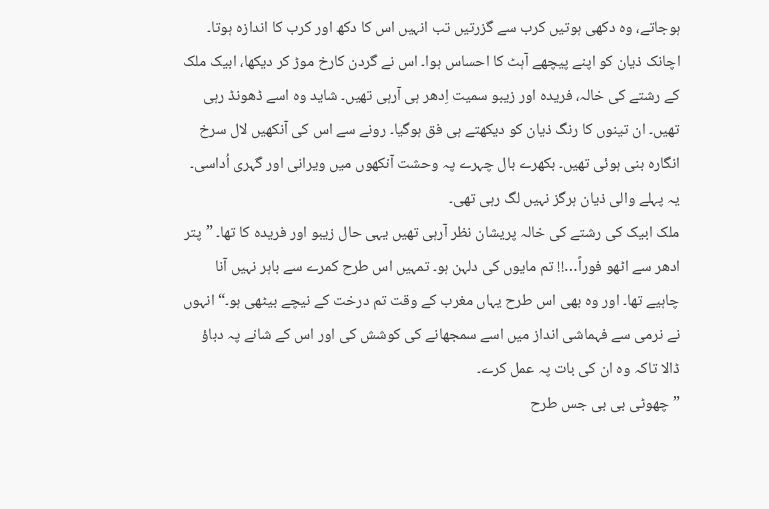ہوجاتے، وہ دکھی ہوتیں کرب سے گزرتیں تب انہیں اس کا دکھ اور کرب کا اندازہ ہوتا۔
اچانک ذیان کو اپنے پیچھے آہٹ کا احساس ہوا۔ اس نے گردن کارخ موڑ کر دیکھا، ابیک ملک کے رشتے کی خالہ، فریدہ اور زیبو سمیت اِدھر ہی آرہی تھیں۔ شاید وہ اسے ڈھونڈ رہی تھیں۔ ان تینوں کا رنگ ذیان کو دیکھتے ہی فق ہوگیا۔ رونے سے اس کی آنکھیں لال سرخ انگارہ بنی ہوئی تھیں۔ بکھرے بال چہرے پہ وحشت آنکھوں میں ویرانی اور گہری اُداسی۔
یہ پہلے والی ذیان ہرگز نہیں لگ رہی تھی۔
ملک ابیک کی رشتے کی خالہ پریشان نظر آرہی تھیں یہی حال زیبو اور فریدہ کا تھا۔ ”پتر ادھر سے اٹھو فوراً…!! تم مایوں کی دلہن ہو۔ تمہیں اس طرح کمرے سے باہر نہیں آنا چاہیے تھا۔ اور وہ بھی اس طرح یہاں مغرب کے وقت تم درخت کے نیچے بیٹھی ہو۔“ انہوں نے نرمی سے فہماشی انداز میں اسے سمجھانے کی کوشش کی اور اس کے شانے پہ دباؤ ڈالا تاکہ وہ ان کی بات پہ عمل کرے۔
”چھوٹی بی بی جس طرح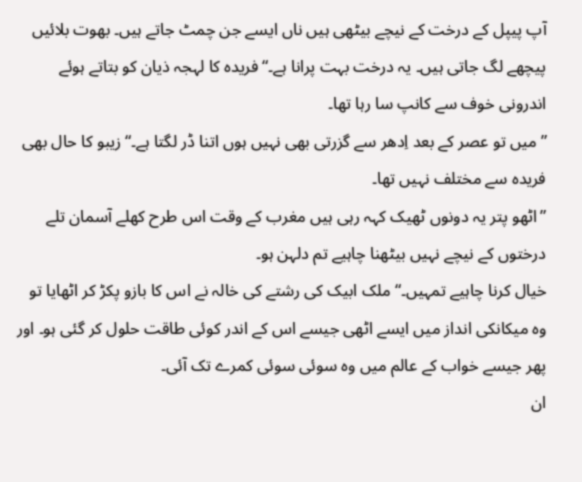آپ پیپل کے درخت کے نیچے بیٹھی ہیں ناں ایسے جن چمٹ جاتے ہیں۔ بھوت بلائیں پیچھے لگ جاتی ہیں۔ یہ درخت بہت پرانا ہے۔“ فریدہ کا لہجہ ذیان کو بتاتے ہوئے اندرونی خوف سے کانپ سا رہا تھا۔
”میں تو عصر کے بعد اِدھر سے گزرتی بھی نہیں ہوں اتنا ڈر لگتا ہے۔“ زیبو کا حال بھی فریدہ سے مختلف نہیں تھا۔
”اٹھو پتر یہ دونوں ٹھیک کہہ رہی ہیں مغرب کے وقت اس طرح کھلے آسمان تلے درختوں کے نیچے نہیں بیٹھنا چاہیے تم دلہن ہو۔
خیال کرنا چاہیے تمہیں۔“ ملک ابیک کی رشتے کی خالہ نے اس کا بازو پکڑ کر اٹھایا تو وہ میکانکی انداز میں ایسے اٹھی جیسے اس کے اندر کوئی طاقت حلول کر گئی ہو۔ اور پھر جیسے خواب کے عالم میں وہ سوئی سوئی کمرے تک آئی۔
ان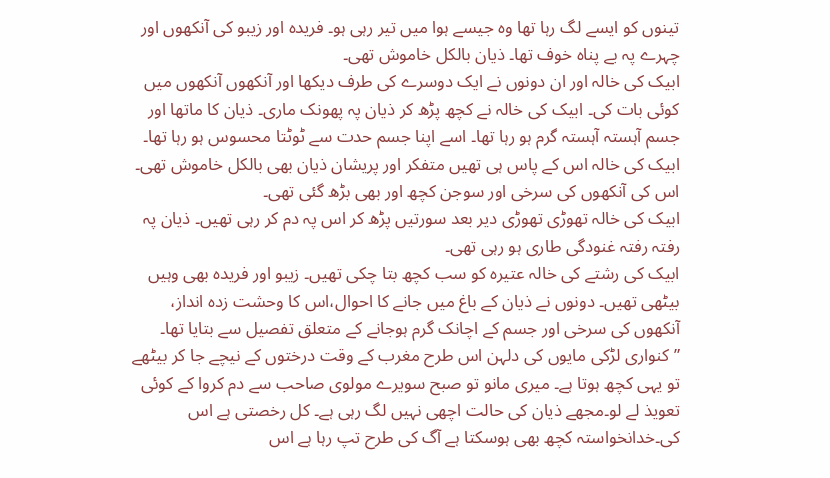تینوں کو ایسے لگ رہا تھا وہ جیسے ہوا میں تیر رہی ہو۔ فریدہ اور زیبو کی آنکھوں اور چہرے پہ بے پناہ خوف تھا۔ ذیان بالکل خاموش تھی۔
ابیک کی خالہ اور ان دونوں نے ایک دوسرے کی طرف دیکھا اور آنکھوں آنکھوں میں کوئی بات کی۔ ابیک کی خالہ نے کچھ پڑھ کر ذیان پہ پھونک ماری۔ ذیان کا ماتھا اور جسم آہستہ آہستہ گرم ہو رہا تھا۔ اسے اپنا جسم حدت سے ٹوٹتا محسوس ہو رہا تھا۔ ابیک کی خالہ اس کے پاس ہی تھیں متفکر اور پریشان ذیان بھی بالکل خاموش تھی۔ اس کی آنکھوں کی سرخی اور سوجن کچھ اور بھی بڑھ گئی تھی۔
ابیک کی خالہ تھوڑی تھوڑی دیر بعد سورتیں پڑھ کر اس پہ دم کر رہی تھیں۔ ذیان پہ رفتہ رفتہ غنودگی طاری ہو رہی تھی۔
ابیک کی رشتے کی خالہ عتیرہ کو سب کچھ بتا چکی تھیں۔ زیبو اور فریدہ بھی وہیں بیٹھی تھیں۔ دونوں نے ذیان کے باغ میں جانے کا احوال،اس کا وحشت زدہ انداز، آنکھوں کی سرخی اور جسم کے اچانک گرم ہوجانے کے متعلق تفصیل سے بتایا تھا۔
”کنواری لڑکی مایوں کی دلہن اس طرح مغرب کے وقت درختوں کے نیچے جا کر بیٹھے تو یہی کچھ ہوتا ہے۔ میری مانو تو صبح سویرے مولوی صاحب سے دم کروا کے کوئی تعویذ لے لو۔مجھے ذیان کی حالت اچھی نہیں لگ رہی ہے۔ کل رخصتی ہے اس کی۔خدانخواستہ کچھ بھی ہوسکتا ہے آگ کی طرح تپ رہا ہے اس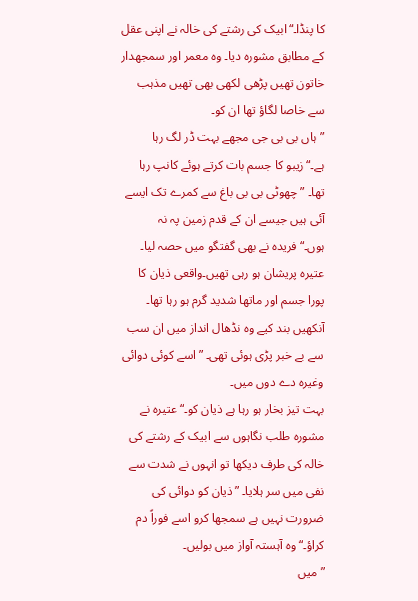کا پنڈا۔“ابیک کی رشتے کی خالہ نے اپنی عقل کے مطابق مشورہ دیا۔ وہ معمر اور سمجھدار خاتون تھیں پڑھی لکھی بھی تھیں مذہب سے خاصا لگاؤ تھا ان کو۔
”ہاں بی بی جی مجھے بہت ڈر لگ رہا ہے۔“زیبو کا جسم بات کرتے ہوئے کانپ رہا تھا۔ ”چھوٹی بی بی باغ سے کمرے تک ایسے آئی ہیں جیسے ان کے قدم زمین پہ نہ ہوں۔“فریدہ نے بھی گفتگو میں حصہ لیا۔ عتیرہ پریشان ہو رہی تھیں۔واقعی ذیان کا پورا جسم اور ماتھا شدید گرم ہو رہا تھا۔ آنکھیں بند کیے وہ نڈھال انداز میں ان سب سے بے خبر پڑی ہوئی تھی۔ ”اسے کوئی دوائی وغیرہ دے دوں میں۔
بہت تیز بخار ہو رہا ہے ذیان کو۔“عتیرہ نے مشورہ طلب نگاہوں سے ابیک کے رشتے کی خالہ کی طرف دیکھا تو انہوں نے شدت سے نفی میں سر ہلایا۔ ”ذیان کو دوائی کی ضرورت نہیں ہے سمجھا کرو اسے فوراً دم کراؤ۔“ وہ آہستہ آواز میں بولیں۔
”میں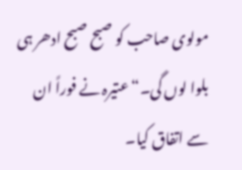مولوی صاحب کو صبح صبح ادھر ہی بلوا لوں گی۔“ عتیرہ نے فوراً ان سے اتفاق کیا۔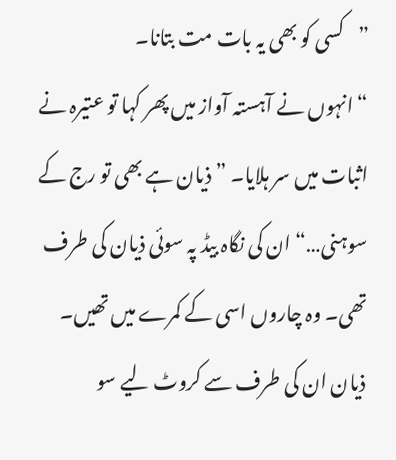”کسی کو بھی یہ بات مت بتانا۔
“ انہوں نے آہستہ آواز میں پھر کہا تو عتیرہ نے اثبات میں سر ہلایا۔ ”ذیان ہے بھی تو رج کے سوہنی…“ ان کی نگاہ بیڈ پہ سوئی ذیان کی طرف تھی۔ وہ چاروں اسی کے کمرے میں تھیں۔
ذیان ان کی طرف سے کروٹ لیے سو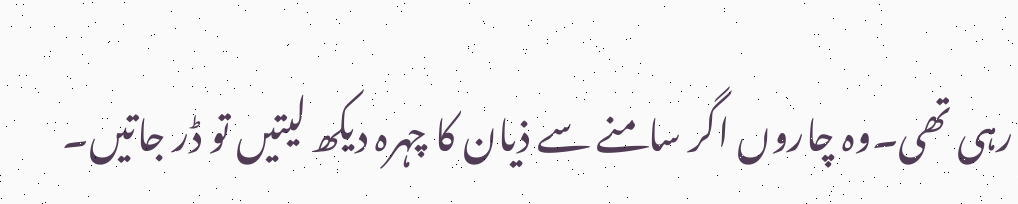رہی تھی۔وہ چاروں اگر سامنے سے ذیان کا چہرہ دیکھ لیتیں تو ڈر جاتیں۔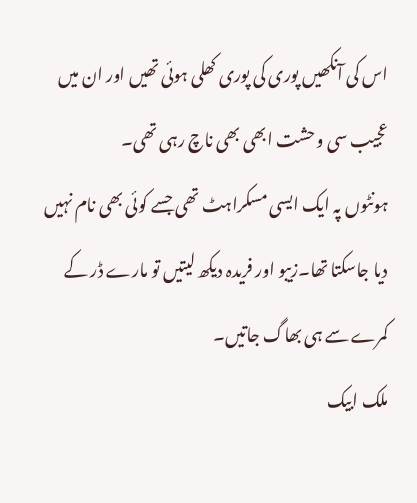اس کی آنکھیں پوری کی پوری کھلی ہوئی تھیں اور ان میں عجیب سی وحشت ابھی بھی ناچ رہی تھی۔
ہونٹوں پہ ایک ایسی مسکراہٹ تھی جسے کوئی بھی نام نہیں دیا جاسکتا تھا۔زیبو اور فریدہ دیکھ لیتیں تو مارے ڈر کے کمرے سے ہی بھاگ جاتیں۔
ملک ابیک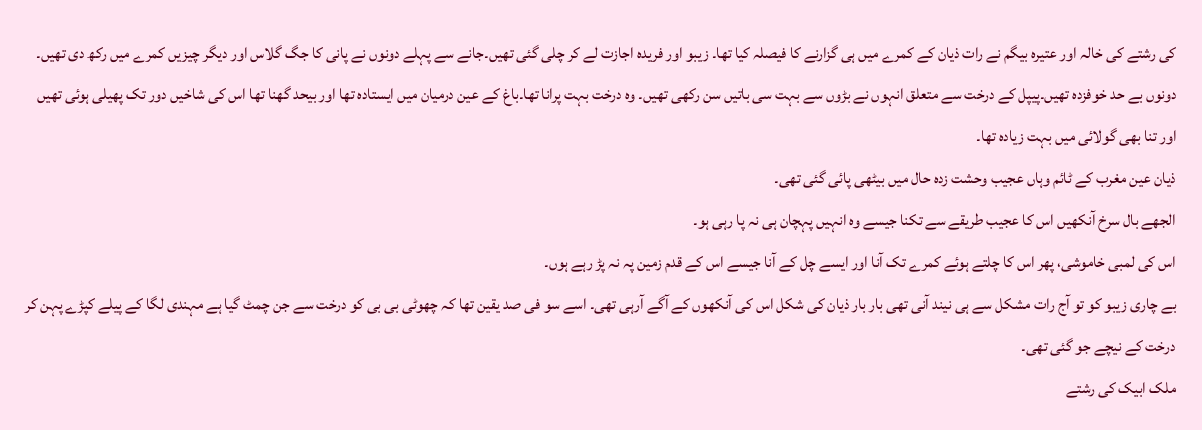کی رشتے کی خالہ اور عتیرہ بیگم نے رات ذیان کے کمرے میں ہی گزارنے کا فیصلہ کیا تھا۔ زیبو اور فریدہ اجازت لے کر چلی گئی تھیں۔جانے سے پہلے دونوں نے پانی کا جگ گلاس اور دیگر چیزیں کمرے میں رکھ دی تھیں۔
دونوں بے حد خوفزدہ تھیں۔پیپل کے درخت سے متعلق انہوں نے بڑوں سے بہت سی باتیں سن رکھی تھیں۔ وہ درخت بہت پرانا تھا۔باغ کے عین درمیان میں ایستادہ تھا اور بیحد گھنا تھا اس کی شاخیں دور تک پھیلی ہوئی تھیں اور تنا بھی گولائی میں بہت زیادہ تھا۔
ذیان عین مغرب کے ٹائم وہاں عجیب وحشت زدہ حال میں بیٹھی پائی گئی تھی۔
الجھے بال سرخ آنکھیں اس کا عجیب طریقے سے تکنا جیسے وہ انہیں پہچان ہی نہ پا رہی ہو۔
اس کی لمبی خاموشی، پھر اس کا چلتے ہوئے کمرے تک آنا اور ایسے چل کے آنا جیسے اس کے قدم زمین پہ نہ پڑ رہے ہوں۔
بے چاری زیبو کو تو آج رات مشکل سے ہی نیند آنی تھی بار بار ذیان کی شکل اس کی آنکھوں کے آگے آرہی تھی۔ اسے سو فی صد یقین تھا کہ چھوٹی بی بی کو درخت سے جن چمٹ گیا ہے مہندی لگا کے پیلے کپڑے پہن کر درخت کے نیچے جو گئی تھی۔
ملک ابیک کی رشتے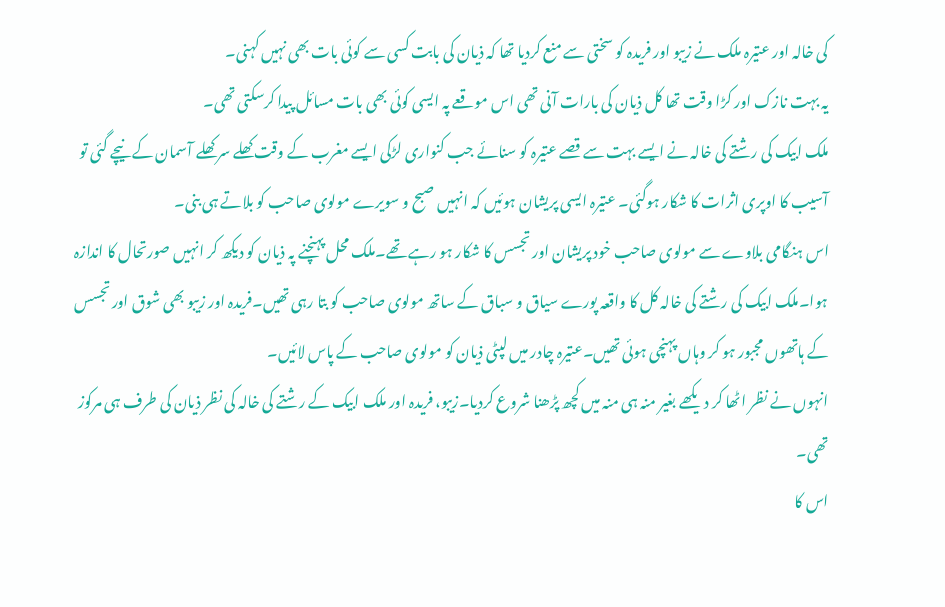کی خالہ اور عتیرہ ملک نے زیبو اور فریدہ کو سختی سے منع کردیا تھا کہ ذیان کی بابت کسی سے کوئی بات بھی نہیں کہنی۔
یہ بہت نازک اور کڑا وقت تھا کل ذیان کی بارات آنی تھی اس موقعے پہ ایسی کوئی بھی بات مسائل پیدا کرسکتی تھی۔
ملک ابیک کی رشتے کی خالہ نے ایسے بہت سے قصے عتیرہ کو سنائے جب کنواری لڑکی ایسے مغرب کے وقت کھلے سر کھلے آسمان کے نیچے گئی تو آسیب کا اوپری اثرات کا شکار ہوگئی۔ عتیرہ ایسی پریشان ہوئیں کہ انہیں صبح و سویرے مولوی صاحب کو بلاتے ہی بنی۔
اس ہنگامی بلاوے سے مولوی صاحب خود پریشان اور تجسس کا شکار ہو رہے تھے۔ملک محل پہنچنے پہ ذیان کو دیکھ کر انہیں صورتحال کا اندازہ ہوا۔ملک ابیک کی رشتے کی خالہ کل کا واقعہ پورے سیاق و سباق کے ساتھ مولوی صاحب کو بتا رہی تھیں۔فریدہ اور زیبو بھی شوق اور تجسس کے ہاتھوں مجبور ہو کر وہاں پہنچی ہوئی تھیں۔عتیرہ چادر میں لپٹی ذیان کو مولوی صاحب کے پاس لائیں۔
انہوں نے نظر اٹھا کر دیکھے بغیر منہ ہی منہ میں کچھ پڑھنا شروع کردیا۔زیبو، فریدہ اور ملک ابیک کے رشتے کی خالہ کی نظر ذیان کی طرف ہی مرکوز تھی۔
اس کا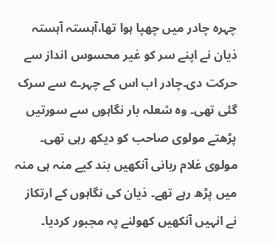چہرہ چادر میں چھپا ہوا تھا،آہستہ آہستہ ذیان نے اپنے سر کو غیر محسوس انداز سے حرکت دی۔چادر اب اس کے چہرے سے سرک گئی تھی۔ وہ شعلہ بار نگاہوں سے سورتیں پڑھتے مولوی صاحب کو دیکھ رہی تھی۔
مولوی غلام ربانی آنکھیں بند کیے منہ ہی منہ میں پڑھ رہے تھے۔ ذیان کی نگاہوں کے ارتکاز نے انہیں آنکھیں کھولنے پہ مجبور کردیا۔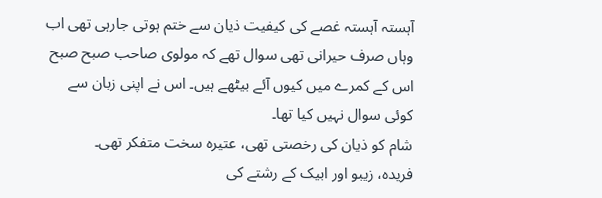آہستہ آہستہ غصے کی کیفیت ذیان سے ختم ہوتی جارہی تھی اب وہاں صرف حیرانی تھی سوال تھے کہ مولوی صاحب صبح صبح اس کے کمرے میں کیوں آئے بیٹھے ہیں۔ اس نے اپنی زبان سے کوئی سوال نہیں کیا تھا۔
شام کو ذیان کی رخصتی تھی، عتیرہ سخت متفکر تھی۔
فریدہ، زیبو اور ابیک کے رشتے کی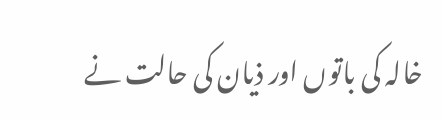خالہ کی باتوں اور ذیان کی حالت نے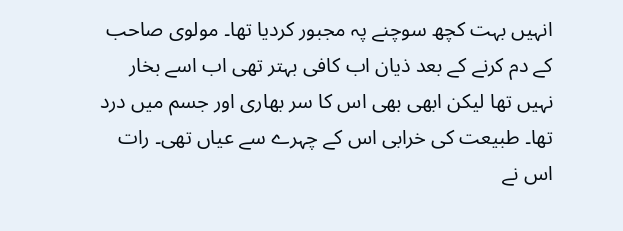انہیں بہت کچھ سوچنے پہ مجبور کردیا تھا۔ مولوی صاحب کے دم کرنے کے بعد ذیان اب کافی بہتر تھی اب اسے بخار نہیں تھا لیکن ابھی بھی اس کا سر بھاری اور جسم میں درد تھا۔ طبیعت کی خرابی اس کے چہرے سے عیاں تھی۔ رات اس نے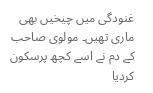غنودگی میں چیخیں بھی ماری تھیں۔ مولوی صاحب کے دم نے اسے کچھ پرسکون کردیا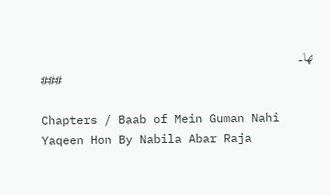تھا۔
                                    ###

Chapters / Baab of Mein Guman Nahi Yaqeen Hon By Nabila Abar Raja